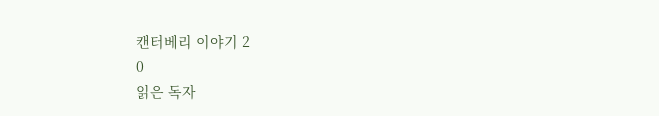캔터베리 이야기 2
0
읽은 독자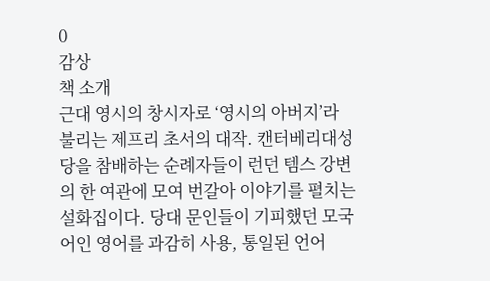0
감상
책 소개
근대 영시의 창시자로 ‘영시의 아버지’라 불리는 제프리 초서의 대작. 캔터베리대성당을 참배하는 순례자들이 런던 템스 강변의 한 여관에 모여 번갈아 이야기를 펼치는 설화집이다. 당대 문인들이 기피했던 모국어인 영어를 과감히 사용, 통일된 언어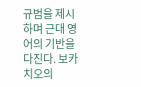규범을 제시하며 근대 영어의 기반을 다진다. 보카치오의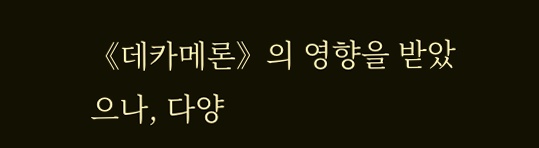《데카메론》의 영향을 받았으나, 다양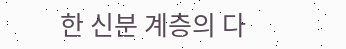한 신분 계층의 다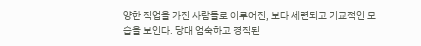양한 직업을 가진 사람들로 이루어진, 보다 세련되고 기교적인 모습을 보인다. 당대 엄숙하고 경직된